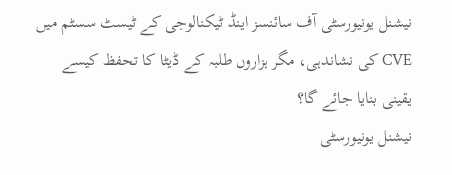نیشنل یونیورسٹی آف سائنسز اینڈ ٹیکنالوجی کے ٹیسٹ سسٹم میں CVE کی نشاندہی، مگر ہزاروں طلبہ کے ڈیٹا کا تحفظ کیسے یقینی بنایا جائے گا؟
نیشنل یونیورسٹی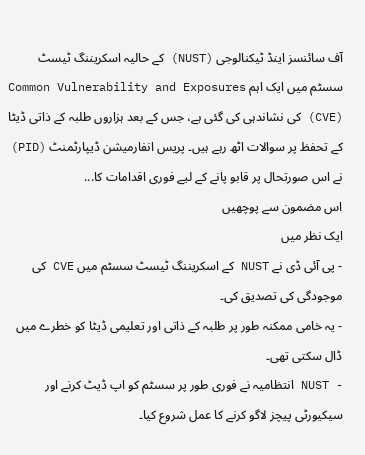آف سائنسز اینڈ ٹیکنالوجی (NUST) کے حالیہ اسکریننگ ٹیسٹ سسٹم میں ایک اہم Common Vulnerability and Exposures (CVE) کی نشاندہی کی گئی ہے، جس کے بعد ہزاروں طلبہ کے ذاتی ڈیٹا کے تحفظ پر سوالات اٹھ رہے ہیں۔ پریس انفارمیشن ڈیپارٹمنٹ (PID) نے اس صورتحال پر قابو پانے کے لیے فوری اقدامات کا...
اس مضمون سے پوچھیں
ایک نظر میں
- پی آئی ڈی نے NUST کے اسکریننگ ٹیسٹ سسٹم میں CVE کی موجودگی کی تصدیق کی۔
- یہ خامی ممکنہ طور پر طلبہ کے ذاتی اور تعلیمی ڈیٹا کو خطرے میں ڈال سکتی تھی۔
- NUST انتظامیہ نے فوری طور پر سسٹم کو اپ ڈیٹ کرنے اور سیکیورٹی پیچز لاگو کرنے کا عمل شروع کیا۔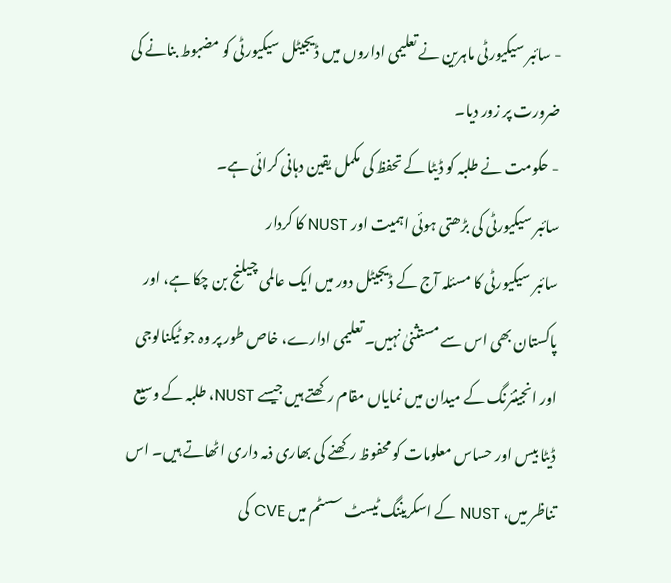- سائبر سیکیورٹی ماہرین نے تعلیمی اداروں میں ڈیجیٹل سیکیورٹی کو مضبوط بنانے کی ضرورت پر زور دیا۔
- حکومت نے طلبہ کو ڈیٹا کے تحفظ کی مکمل یقین دہانی کرائی ہے۔
سائبر سیکیورٹی کی بڑھتی ہوئی اہمیت اور NUST کا کردار
سائبر سیکیورٹی کا مسئلہ آج کے ڈیجیٹل دور میں ایک عالمی چیلنج بن چکا ہے، اور پاکستان بھی اس سے مستثنیٰ نہیں۔ تعلیمی ادارے، خاص طور پر وہ جو ٹیکنالوجی اور انجینئرنگ کے میدان میں نمایاں مقام رکھتے ہیں جیسے NUST، طلبہ کے وسیع ڈیٹا بیس اور حساس معلومات کو محفوظ رکھنے کی بھاری ذمہ داری اٹھاتے ہیں۔ اس تناظر میں، NUST کے اسکریننگ ٹیسٹ سسٹم میں CVE کی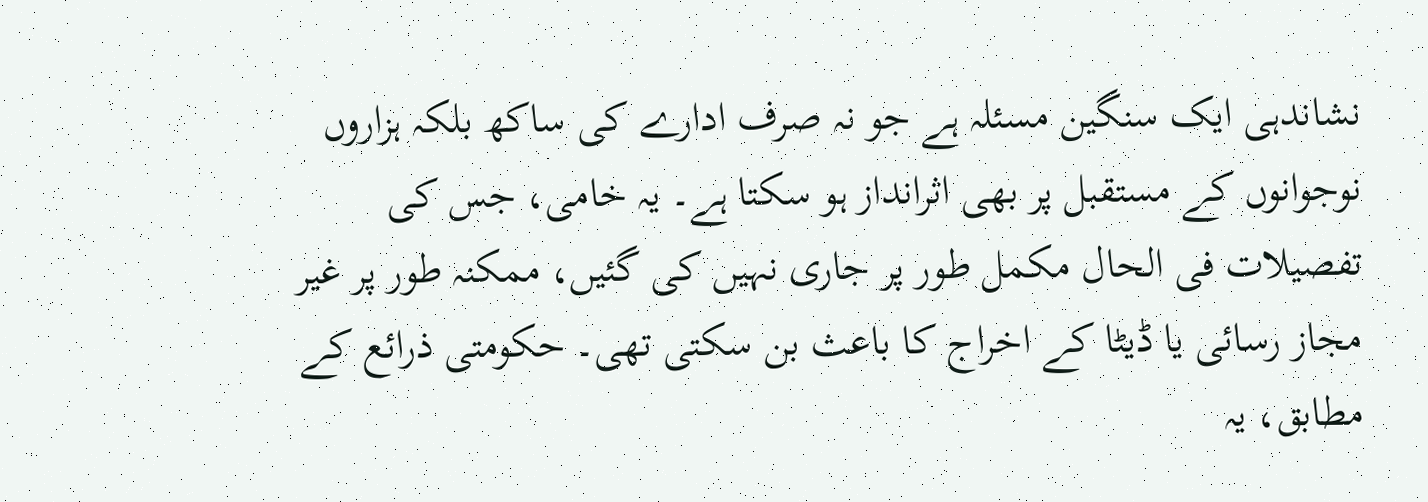نشاندہی ایک سنگین مسئلہ ہے جو نہ صرف ادارے کی ساکھ بلکہ ہزاروں نوجوانوں کے مستقبل پر بھی اثرانداز ہو سکتا ہے۔ یہ خامی، جس کی تفصیلات فی الحال مکمل طور پر جاری نہیں کی گئیں، ممکنہ طور پر غیر مجاز رسائی یا ڈیٹا کے اخراج کا باعث بن سکتی تھی۔ حکومتی ذرائع کے مطابق، یہ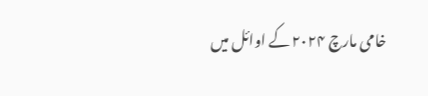خامی مارچ ۲۰۲۴ کے اوائل میں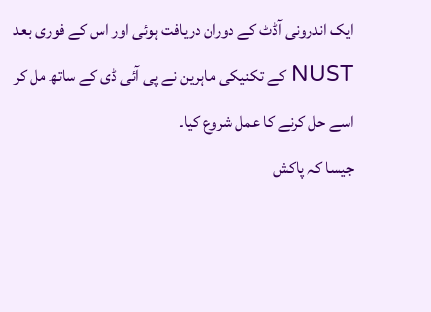ایک اندرونی آڈٹ کے دوران دریافت ہوئی اور اس کے فوری بعد NUST کے تکنیکی ماہرین نے پی آئی ڈی کے ساتھ مل کر اسے حل کرنے کا عمل شروع کیا۔
جیسا کہ پاکش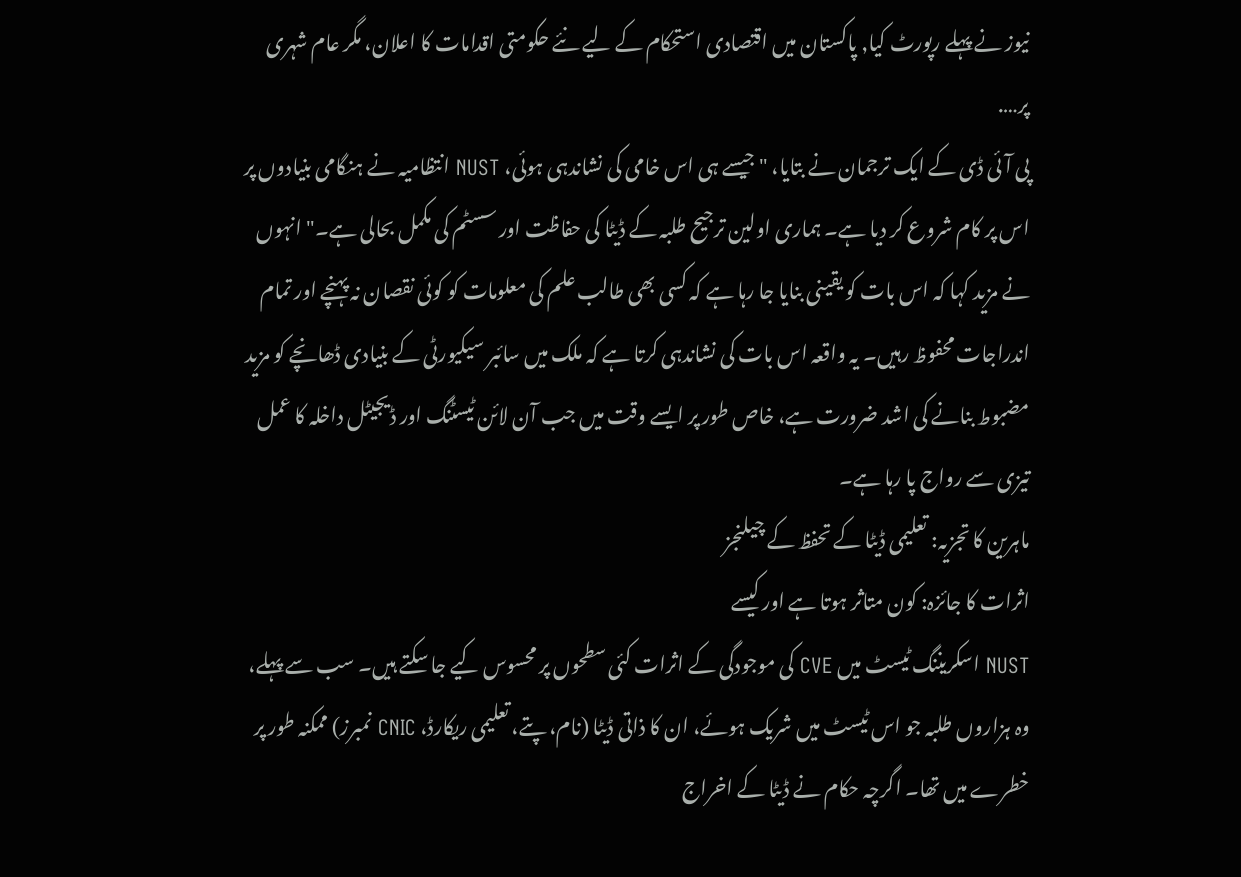نیوز نے پہلے رپورٹ کیا, پاکستان میں اقتصادی استحکام کے لیے نئے حکومتی اقدامات کا اعلان، مگر عام شہری پر….
پی آئی ڈی کے ایک ترجمان نے بتایا، "جیسے ہی اس خامی کی نشاندہی ہوئی، NUST انتظامیہ نے ہنگامی بنیادوں پر اس پر کام شروع کر دیا ہے۔ ہماری اولین ترجیح طلبہ کے ڈیٹا کی حفاظت اور سسٹم کی مکمل بحالی ہے۔" انہوں نے مزید کہا کہ اس بات کو یقینی بنایا جا رہا ہے کہ کسی بھی طالب علم کی معلومات کو کوئی نقصان نہ پہنچے اور تمام اندراجات محفوظ رہیں۔ یہ واقعہ اس بات کی نشاندہی کرتا ہے کہ ملک میں سائبر سیکیورٹی کے بنیادی ڈھانچے کو مزید مضبوط بنانے کی اشد ضرورت ہے، خاص طور پر ایسے وقت میں جب آن لائن ٹیسٹنگ اور ڈیجیٹل داخلہ کا عمل تیزی سے رواج پا رہا ہے۔
ماہرین کا تجزیہ: تعلیمی ڈیٹا کے تحفظ کے چیلنجز
اثرات کا جائزہ: کون متاثر ہوتا ہے اور کیسے
NUST اسکریننگ ٹیسٹ میں CVE کی موجودگی کے اثرات کئی سطحوں پر محسوس کیے جا سکتے ہیں۔ سب سے پہلے، وہ ہزاروں طلبہ جو اس ٹیسٹ میں شریک ہوئے، ان کا ذاتی ڈیٹا (نام، پتے، تعلیمی ریکارڈ، CNIC نمبرز) ممکنہ طور پر خطرے میں تھا۔ اگرچہ حکام نے ڈیٹا کے اخراج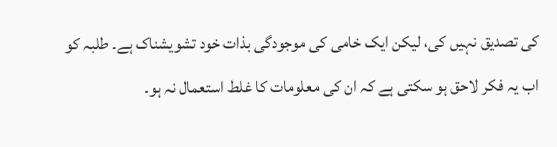کی تصدیق نہیں کی، لیکن ایک خامی کی موجودگی بذات خود تشویشناک ہے۔ طلبہ کو اب یہ فکر لاحق ہو سکتی ہے کہ ان کی معلومات کا غلط استعمال نہ ہو۔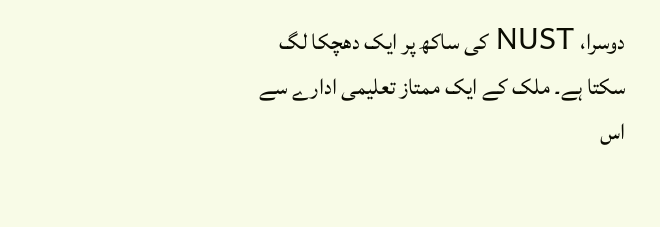دوسرا، NUST کی ساکھ پر ایک دھچکا لگ سکتا ہے۔ ملک کے ایک ممتاز تعلیمی ادارے سے اس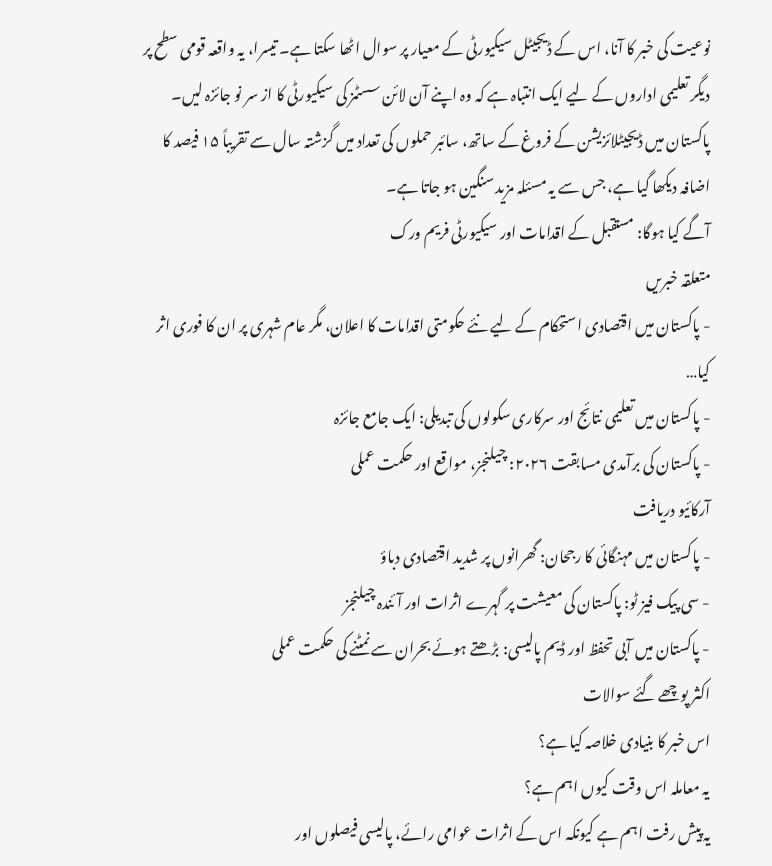نوعیت کی خبر کا آنا، اس کے ڈیجیٹل سیکیورٹی کے معیار پر سوال اٹھا سکتا ہے۔ تیسرا، یہ واقعہ قومی سطح پر دیگر تعلیمی اداروں کے لیے ایک انتباہ ہے کہ وہ اپنے آن لائن سسٹمز کی سیکیورٹی کا از سر نو جائزہ لیں۔ پاکستان میں ڈیجیٹلائزیشن کے فروغ کے ساتھ، سائبر حملوں کی تعداد میں گزشتہ سال سے تقریباً ۱۵ فیصد کا اضافہ دیکھا گیا ہے، جس سے یہ مسئلہ مزید سنگین ہو جاتا ہے۔
آگے کیا ہوگا: مستقبل کے اقدامات اور سیکیورٹی فریم ورک
متعلقہ خبریں
- پاکستان میں اقتصادی استحکام کے لیے نئے حکومتی اقدامات کا اعلان، مگر عام شہری پر ان کا فوری اثر کیا…
- پاکستان میں تعلیمی نتائج اور سرکاری سکولوں کی تبدیلی: ایک جامع جائزہ
- پاکستان کی برآمدی مسابقت ۲۰۲۶: چیلنجز، مواقع اور حکمت عملی
آرکائیو دریافت
- پاکستان میں مہنگائی کا رجحان: گھرانوں پر شدید اقتصادی دباؤ
- سی پیک فیز ٹو: پاکستان کی معیشت پر گہرے اثرات اور آئندہ چیلنجز
- پاکستان میں آبی تحفظ اور ڈیم پالیسی: بڑھتے ہوئے بحران سے نمٹنے کی حکمت عملی
اکثر پوچھے گئے سوالات
اس خبر کا بنیادی خلاصہ کیا ہے؟
یہ معاملہ اس وقت کیوں اہم ہے؟
یہ پیش رفت اہم ہے کیونکہ اس کے اثرات عوامی رائے، پالیسی فیصلوں اور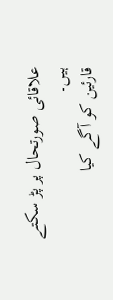علاقائی صورتحال پر پڑ سکتے ہیں۔
قارئین کو آگے کیا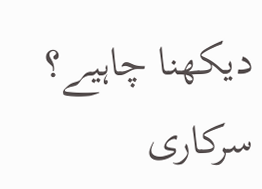دیکھنا چاہیے؟
سرکاری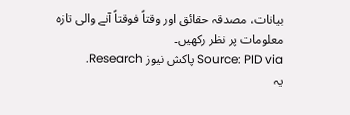بیانات، مصدقہ حقائق اور وقتاً فوقتاً آنے والی تازہ معلومات پر نظر رکھیں۔
Source: PID via پاکش نیوز Research.
یہ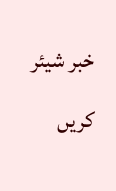خبر شیئر کریں